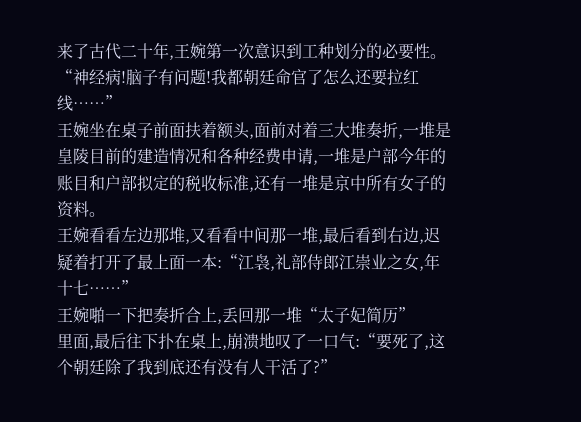来了古代二十年,王婉第一次意识到工种划分的必要性。
“神经病!脑子有问题!我都朝廷命官了怎么还要拉红线……”
王婉坐在桌子前面扶着额头,面前对着三大堆奏折,一堆是皇陵目前的建造情况和各种经费申请,一堆是户部今年的账目和户部拟定的税收标准,还有一堆是京中所有女子的资料。
王婉看看左边那堆,又看看中间那一堆,最后看到右边,迟疑着打开了最上面一本:“江袅,礼部侍郎江崇业之女,年十七……”
王婉啪一下把奏折合上,丢回那一堆“太子妃简历”
里面,最后往下扑在桌上,崩溃地叹了一口气:“要死了,这个朝廷除了我到底还有没有人干活了?”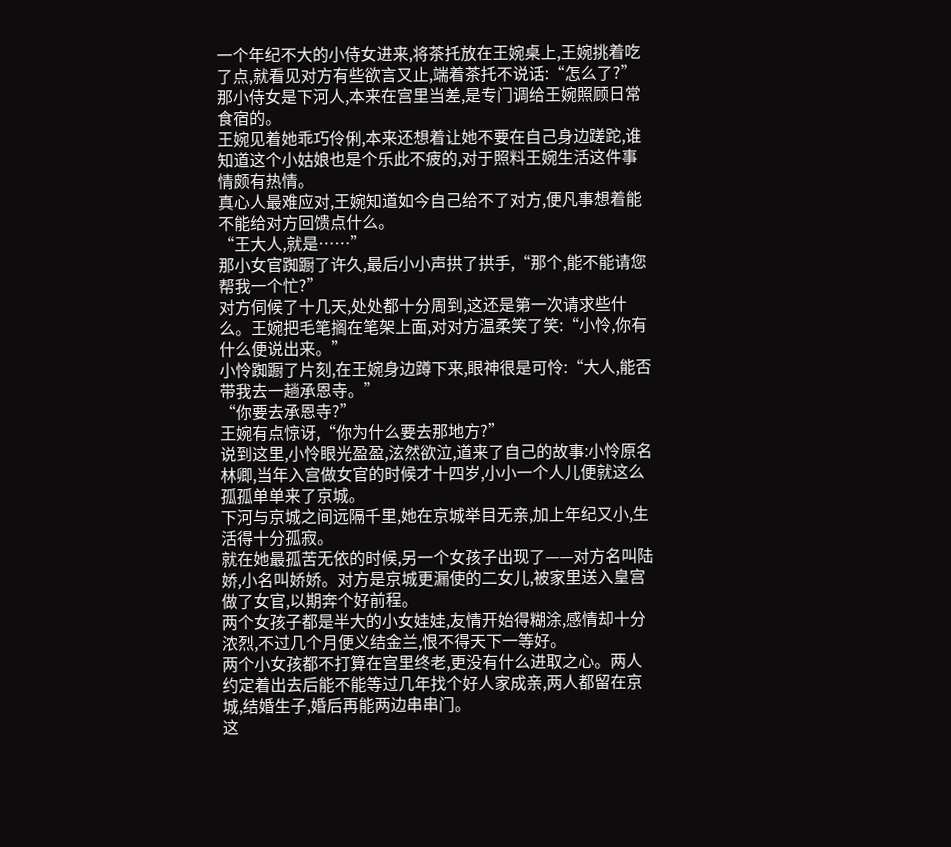一个年纪不大的小侍女进来,将茶托放在王婉桌上,王婉挑着吃了点,就看见对方有些欲言又止,端着茶托不说话:“怎么了?”
那小侍女是下河人,本来在宫里当差,是专门调给王婉照顾日常食宿的。
王婉见着她乖巧伶俐,本来还想着让她不要在自己身边蹉跎,谁知道这个小姑娘也是个乐此不疲的,对于照料王婉生活这件事情颇有热情。
真心人最难应对,王婉知道如今自己给不了对方,便凡事想着能不能给对方回馈点什么。
“王大人,就是……”
那小女官踟蹰了许久,最后小小声拱了拱手,“那个,能不能请您帮我一个忙?”
对方伺候了十几天,处处都十分周到,这还是第一次请求些什么。王婉把毛笔搁在笔架上面,对对方温柔笑了笑:“小怜,你有什么便说出来。”
小怜踟蹰了片刻,在王婉身边蹲下来,眼神很是可怜:“大人,能否带我去一趟承恩寺。”
“你要去承恩寺?”
王婉有点惊讶,“你为什么要去那地方?”
说到这里,小怜眼光盈盈,泫然欲泣,道来了自己的故事:小怜原名林卿,当年入宫做女官的时候才十四岁,小小一个人儿便就这么孤孤单单来了京城。
下河与京城之间远隔千里,她在京城举目无亲,加上年纪又小,生活得十分孤寂。
就在她最孤苦无依的时候,另一个女孩子出现了——对方名叫陆娇,小名叫娇娇。对方是京城更漏使的二女儿,被家里送入皇宫做了女官,以期奔个好前程。
两个女孩子都是半大的小女娃娃,友情开始得糊涂,感情却十分浓烈,不过几个月便义结金兰,恨不得天下一等好。
两个小女孩都不打算在宫里终老,更没有什么进取之心。两人约定着出去后能不能等过几年找个好人家成亲,两人都留在京城,结婚生子,婚后再能两边串串门。
这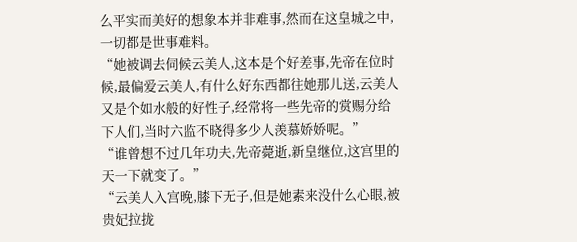么平实而美好的想象本并非难事,然而在这皇城之中,一切都是世事难料。
“她被调去伺候云美人,这本是个好差事,先帝在位时候,最偏爱云美人,有什么好东西都往她那儿送,云美人又是个如水般的好性子,经常将一些先帝的赏赐分给下人们,当时六监不晓得多少人羡慕娇娇呢。”
“谁曾想不过几年功夫,先帝薨逝,新皇继位,这宫里的天一下就变了。”
“云美人入宫晚,膝下无子,但是她素来没什么心眼,被贵妃拉拢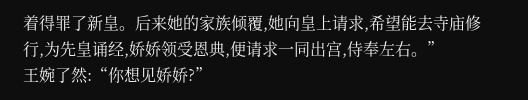着得罪了新皇。后来她的家族倾覆,她向皇上请求,希望能去寺庙修行,为先皇诵经,娇娇领受恩典,便请求一同出宫,侍奉左右。”
王婉了然:“你想见娇娇?”